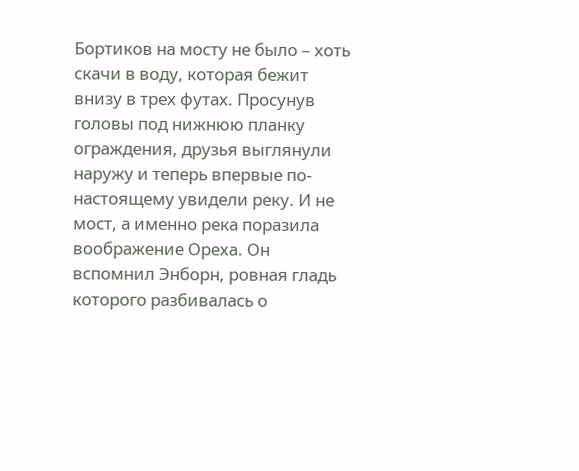Бортиков на мосту не было – хоть скачи в воду, которая бежит внизу в трех футах. Просунув головы под нижнюю планку ограждения, друзья выглянули наружу и теперь впервые по-настоящему увидели реку. И не мост, а именно река поразила воображение Ореха. Он вспомнил Энборн, ровная гладь которого разбивалась о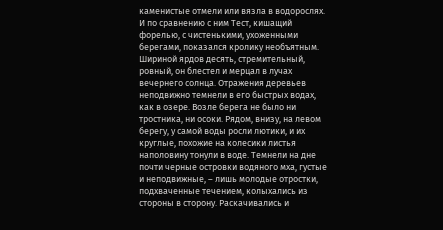каменистые отмели или вязла в водорослях. И по сравнению с ним Тест, кишащий форелью, с чистенькими, ухоженными берегами, показался кролику необъятным. Шириной ярдов десять, стремительный, ровный, он блестел и мерцал в лучах вечернего солнца. Отражения деревьев неподвижно темнели в его быстрых водах, как в озере. Возле берега не было ни тростника, ни осоки. Рядом, внизу, на левом берегу, у самой воды росли лютики, и их круглые, похожие на колесики листья наполовину тонули в воде. Темнели на дне почти черные островки водяного мха, густые и неподвижные, – лишь молодые отростки, подхваченные течением, колыхались из стороны в сторону. Раскачивались и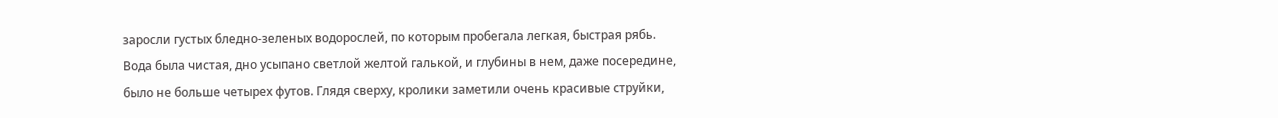заросли густых бледно-зеленых водорослей, по которым пробегала легкая, быстрая рябь. Вода была чистая, дно усыпано светлой желтой галькой, и глубины в нем, даже посередине, было не больше четырех футов. Глядя сверху, кролики заметили очень красивые струйки,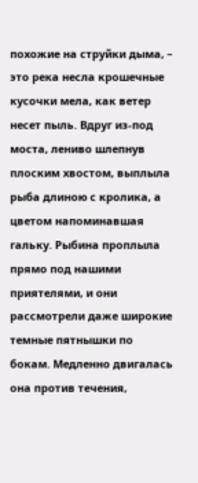похожие на струйки дыма, – это река несла крошечные кусочки мела, как ветер несет пыль. Вдруг из-под моста, лениво шлепнув плоским хвостом, выплыла рыба длиною с кролика, а цветом напоминавшая гальку. Рыбина проплыла прямо под нашими приятелями, и они рассмотрели даже широкие темные пятнышки по бокам. Медленно двигалась она против течения,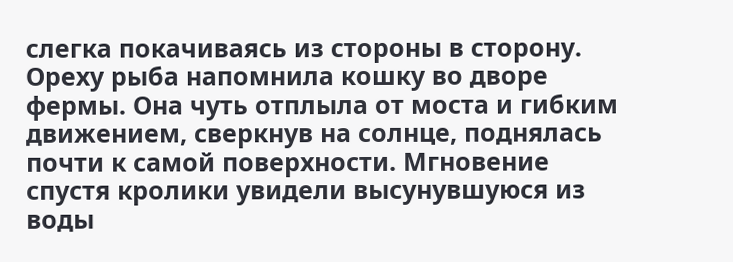слегка покачиваясь из стороны в сторону. Ореху рыба напомнила кошку во дворе фермы. Она чуть отплыла от моста и гибким движением, сверкнув на солнце, поднялась почти к самой поверхности. Мгновение спустя кролики увидели высунувшуюся из воды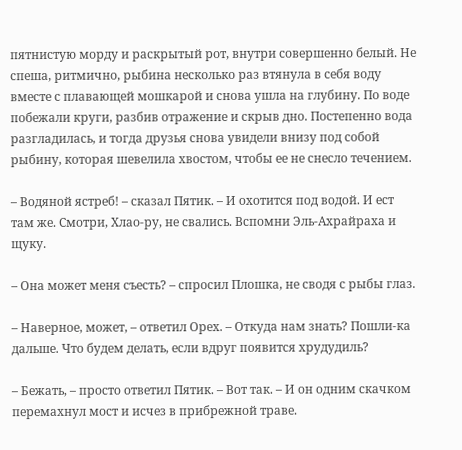пятнистую морду и раскрытый рот, внутри совершенно белый. Не спеша, ритмично, рыбина несколько раз втянула в себя воду вместе с плавающей мошкарой и снова ушла на глубину. По воде побежали круги, разбив отражение и скрыв дно. Постепенно вода разгладилась, и тогда друзья снова увидели внизу под собой рыбину, которая шевелила хвостом, чтобы ее не снесло течением.

– Водяной ястреб! – сказал Пятик. – И охотится под водой. И ест там же. Смотри, Хлао-ру, не свались. Вспомни Эль-Ахрайраха и щуку.

– Она может меня съесть? – спросил Плошка, не сводя с рыбы глаз.

– Наверное, может, – ответил Орех. – Откуда нам знать? Пошли-ка дальше. Что будем делать, если вдруг появится хрудудиль?

– Бежать, – просто ответил Пятик. – Вот так. – И он одним скачком перемахнул мост и исчез в прибрежной траве.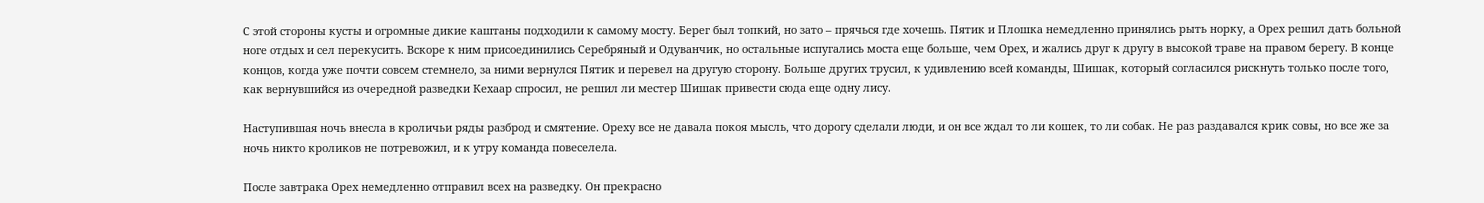С этой стороны кусты и огромные дикие каштаны подходили к самому мосту. Берег был топкий, но зато – прячься где хочешь. Пятик и Плошка немедленно принялись рыть норку, а Орех решил дать больной ноге отдых и сел перекусить. Вскоре к ним присоединились Серебряный и Одуванчик, но остальные испугались моста еще больше, чем Орех, и жались друг к другу в высокой траве на правом берегу. В конце концов, когда уже почти совсем стемнело, за ними вернулся Пятик и перевел на другую сторону. Больше других трусил, к удивлению всей команды, Шишак, который согласился рискнуть только после того, как вернувшийся из очередной разведки Кехаар спросил, не решил ли местер Шишак привести сюда еще одну лису.

Наступившая ночь внесла в кроличьи ряды разброд и смятение. Ореху все не давала покоя мысль, что дорогу сделали люди, и он все ждал то ли кошек, то ли собак. Не раз раздавался крик совы, но все же за ночь никто кроликов не потревожил, и к утру команда повеселела.

После завтрака Орех немедленно отправил всех на разведку. Он прекрасно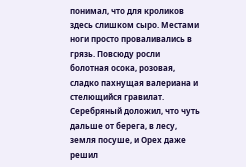понимал, что для кроликов здесь слишком сыро. Местами ноги просто проваливались в грязь. Повсюду росли болотная осока, розовая, сладко пахнущая валериана и стелющийся гравилат. Серебряный доложил, что чуть дальше от берега, в лесу, земля посуше, и Орех даже решил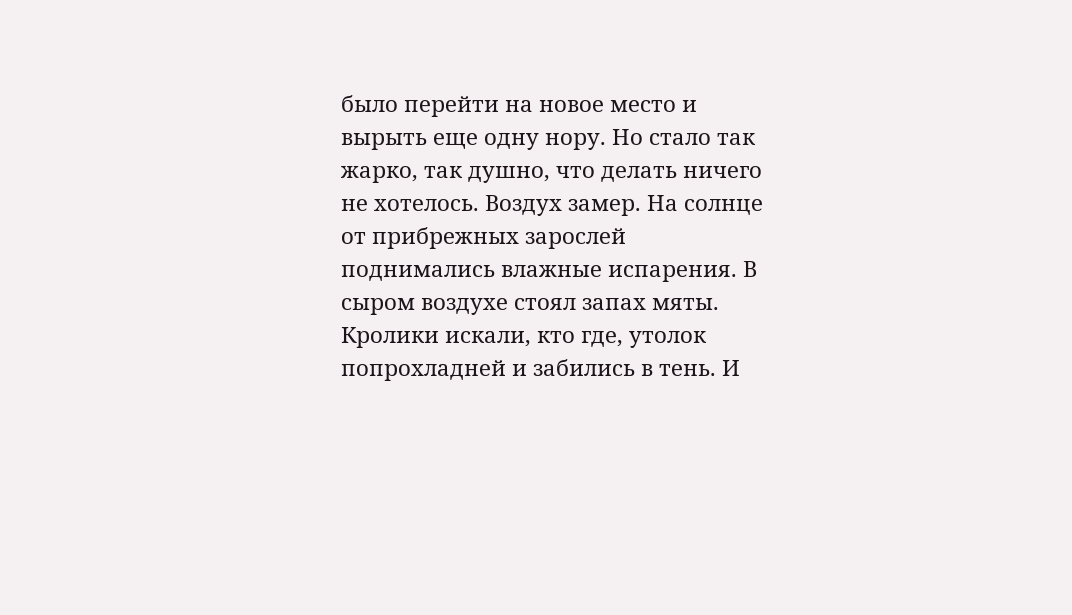было перейти на новое место и вырыть еще одну нору. Но стало так жарко, так душно, что делать ничего не хотелось. Воздух замер. На солнце от прибрежных зарослей поднимались влажные испарения. В сыром воздухе стоял запах мяты. Кролики искали, кто где, утолок попрохладней и забились в тень. И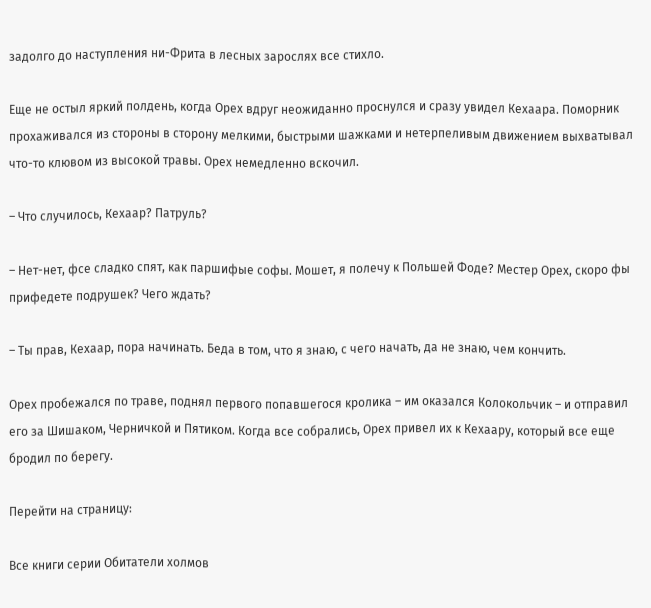задолго до наступления ни-Фрита в лесных зарослях все стихло.

Еще не остыл яркий полдень, когда Орех вдруг неожиданно проснулся и сразу увидел Кехаара. Поморник прохаживался из стороны в сторону мелкими, быстрыми шажками и нетерпеливым движением выхватывал что-то клювом из высокой травы. Орех немедленно вскочил.

– Что случилось, Кехаар? Патруль?

– Нет-нет, фсе сладко спят, как паршифые софы. Мошет, я полечу к Польшей Фоде? Местер Орех, скоро фы прифедете подрушек? Чего ждать?

– Ты прав, Кехаар, пора начинать. Беда в том, что я знаю, с чего начать, да не знаю, чем кончить.

Орех пробежался по траве, поднял первого попавшегося кролика – им оказался Колокольчик – и отправил его за Шишаком, Черничкой и Пятиком. Когда все собрались, Орех привел их к Кехаару, который все еще бродил по берегу.

Перейти на страницу:

Все книги серии Обитатели холмов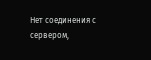Нет соединения с сервером,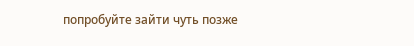попробуйте зайти чуть позже